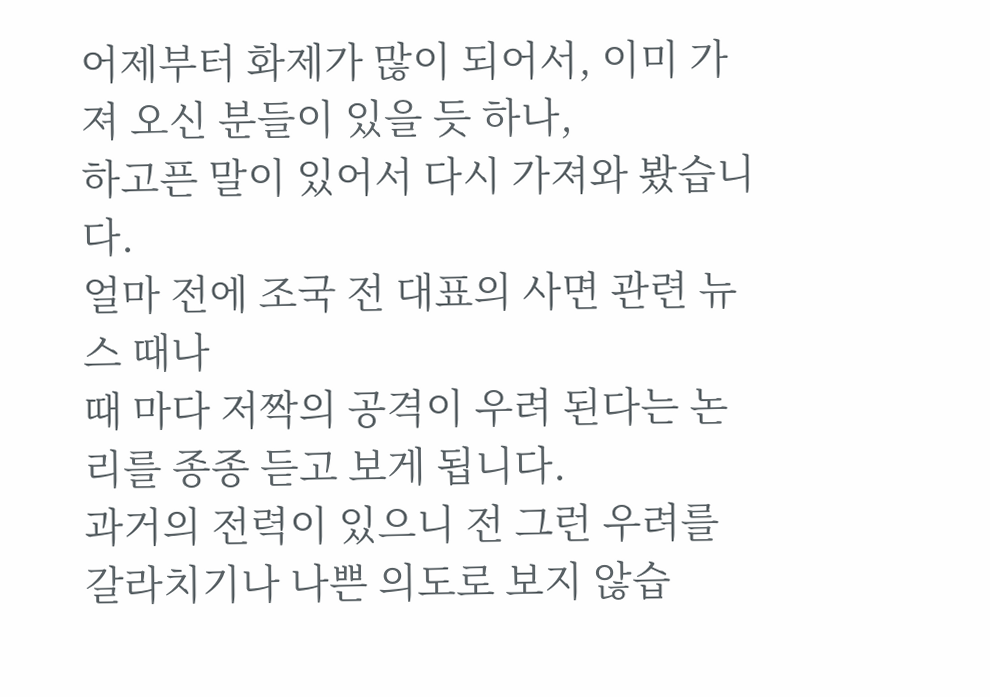어제부터 화제가 많이 되어서, 이미 가져 오신 분들이 있을 듯 하나,
하고픈 말이 있어서 다시 가져와 봤습니다.
얼마 전에 조국 전 대표의 사면 관련 뉴스 때나
때 마다 저짝의 공격이 우려 된다는 논리를 종종 듣고 보게 됩니다.
과거의 전력이 있으니 전 그런 우려를 갈라치기나 나쁜 의도로 보지 않습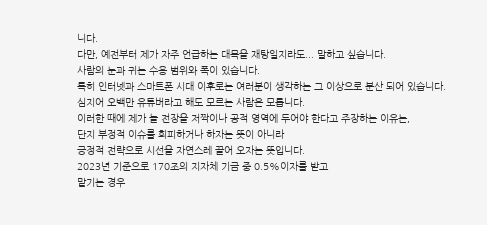니다.
다만, 예전부터 제가 자주 언급하는 대목을 재탕일지라도... 말하고 싶습니다.
사람의 눈과 귀는 수용 범위와 폭이 있습니다.
특히 인터넷과 스마트폰 시대 이후로는 여러분이 생각하는 그 이상으로 분산 되어 있습니다.
심지어 오백만 유튜버라고 해도 모르는 사람은 모릅니다.
이러한 때에 제가 늘 전장을 저짝이나 공적 영역에 두어야 한다고 주장하는 이유는,
단지 부정적 이슈를 회피하거나 하자는 뜻이 아니라
긍정적 전략으로 시선을 자연스레 끌어 오자는 뜻입니다.
2023년 기준으로 170조의 지자체 기금 중 0.5%이자를 받고
맡기는 경우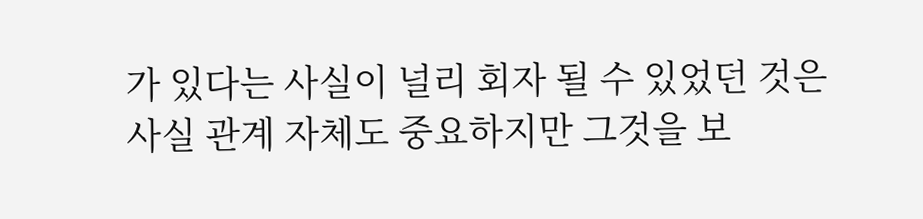가 있다는 사실이 널리 회자 될 수 있었던 것은
사실 관계 자체도 중요하지만 그것을 보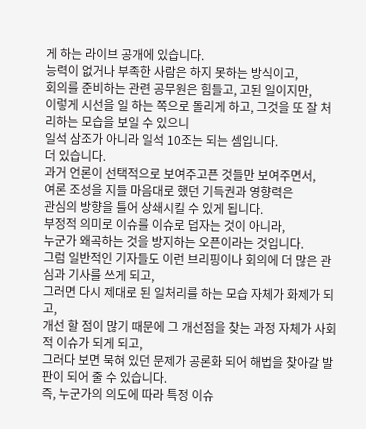게 하는 라이브 공개에 있습니다.
능력이 없거나 부족한 사람은 하지 못하는 방식이고,
회의를 준비하는 관련 공무원은 힘들고, 고된 일이지만,
이렇게 시선을 일 하는 쪽으로 돌리게 하고, 그것을 또 잘 처리하는 모습을 보일 수 있으니
일석 삼조가 아니라 일석 10조는 되는 셈입니다.
더 있습니다.
과거 언론이 선택적으로 보여주고픈 것들만 보여주면서,
여론 조성을 지들 마음대로 했던 기득권과 영향력은
관심의 방향을 틀어 상쇄시킬 수 있게 됩니다.
부정적 의미로 이슈를 이슈로 덥자는 것이 아니라,
누군가 왜곡하는 것을 방지하는 오픈이라는 것입니다.
그럼 일반적인 기자들도 이런 브리핑이나 회의에 더 많은 관심과 기사를 쓰게 되고,
그러면 다시 제대로 된 일처리를 하는 모습 자체가 화제가 되고,
개선 할 점이 많기 때문에 그 개선점을 찾는 과정 자체가 사회적 이슈가 되게 되고,
그러다 보면 묵혀 있던 문제가 공론화 되어 해법을 찾아갈 발판이 되어 줄 수 있습니다.
즉, 누군가의 의도에 따라 특정 이슈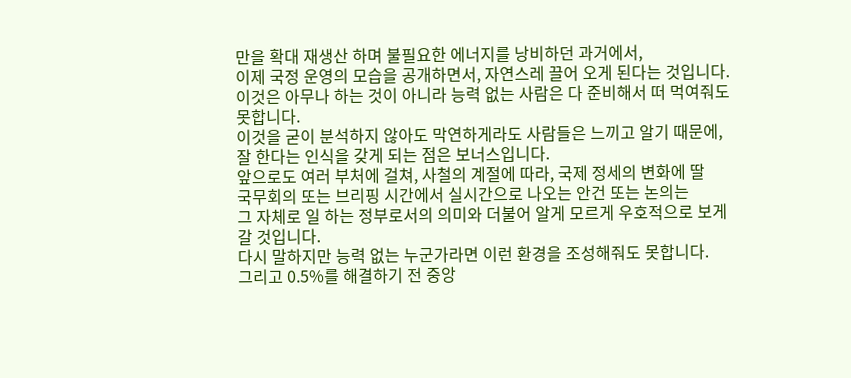만을 확대 재생산 하며 불필요한 에너지를 낭비하던 과거에서,
이제 국정 운영의 모습을 공개하면서, 자연스레 끌어 오게 된다는 것입니다.
이것은 아무나 하는 것이 아니라 능력 없는 사람은 다 준비해서 떠 먹여줘도 못합니다.
이것을 굳이 분석하지 않아도 막연하게라도 사람들은 느끼고 알기 때문에,
잘 한다는 인식을 갖게 되는 점은 보너스입니다.
앞으로도 여러 부처에 걸쳐, 사철의 계절에 따라, 국제 정세의 변화에 딸
국무회의 또는 브리핑 시간에서 실시간으로 나오는 안건 또는 논의는
그 자체로 일 하는 정부로서의 의미와 더불어 알게 모르게 우호적으로 보게 갈 것입니다.
다시 말하지만 능력 없는 누군가라면 이런 환경을 조성해줘도 못합니다.
그리고 0.5%를 해결하기 전 중앙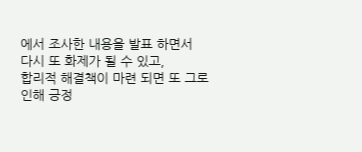에서 조사한 내용을 발표 하면서
다시 또 화제가 될 수 있고,
합리적 해결책이 마련 되면 또 그로 인해 긍정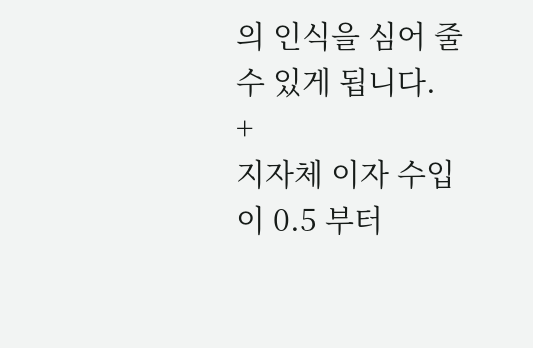의 인식을 심어 줄 수 있게 됩니다.
+
지자체 이자 수입이 0.5 부터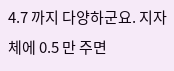4.7 까지 다양하군요. 지자체에 0.5 만 주면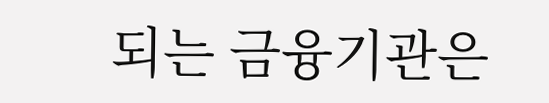되는 금융기관은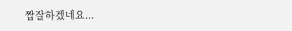짭잘하겠네요...